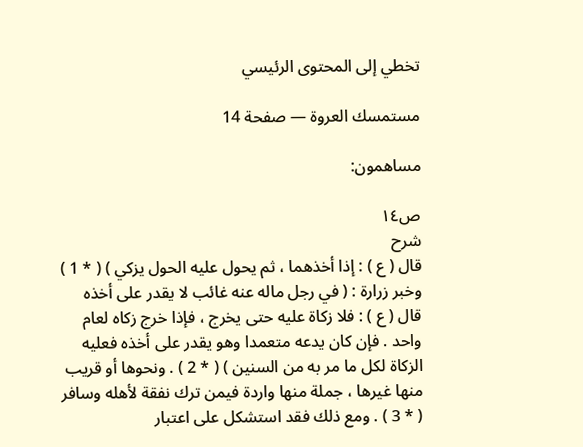تخطي إلى المحتوى الرئيسي

مستمسك العروة — صفحة 14

مساهمون:

ص١٤
شرح
قال ( ع ) : إذا أخذهما ، ثم يحول عليه الحول يزكي ) ( * 1 ) وخبر زرارة : ( في رجل ماله عنه غائب لا يقدر على أخذه قال ( ع ) : فلا زكاة عليه حتى يخرج ، فإذا خرج زكاه لعام واحد . فإن كان يدعه متعمدا وهو يقدر على أخذه فعليه الزكاة لكل ما مر به من السنين ) ( * 2 ) . ونحوها أو قريب منها غيرها ، جملة منها واردة فيمن ترك نفقة لأهله وسافر ( * 3 ) . ومع ذلك فقد استشكل على اعتبار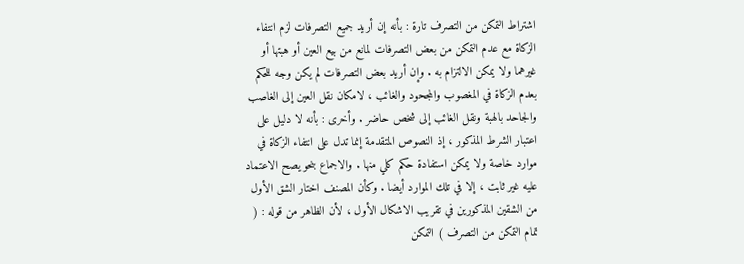اشتراط التمكن من التصرف تارة : بأنه إن أريد جميع التصرفات لزم انتفاء الزكاة مع عدم التمكن من بعض التصرفات لمانع من بيع العين أو هبتها أو غيرهما ولا يمكن الالتزام به . وإن أريد بعض التصرفات لم يكن وجه للحكم بعدم الزكاة في المغصوب والمجحود والغائب ، لامكان نقل العين إلى الغاصب والجاحد بالهبة ونقل الغائب إلى شخص حاضر . وأخرى : بأنه لا دليل على اعتبار الشرط المذكور ، إذ النصوص المتقدمة إنما تدل على انتفاء الزكاة في موارد خاصة ولا يمكن استفادة حكم كلي منها . والاجماع بنحو يصح الاعتماد عليه غير ثابت ، إلا في تلك الموارد أيضا . وكأن المصنف اختار الشق الأول من الشقين المذكورين في تقريب الاشكال الأول ، لأن الظاهر من قوله : ( تمام التمكن من التصرف ) التمكن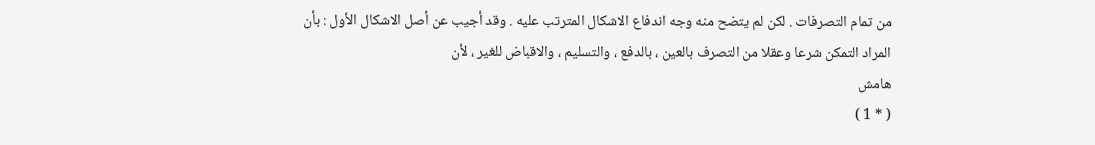من تمام التصرفات . لكن لم يتضح منه وجه اندفاع الاشكال المترتب عليه . وقد أجيب عن أصل الاشكال الأول : بأن المراد التمكن شرعا وعقلا من التصرف بالعين ، بالدفع ، والتسليم ، والاقباض للغير ، لأن
هامش
( * 1 )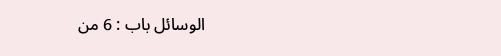الوسائل باب : 6 من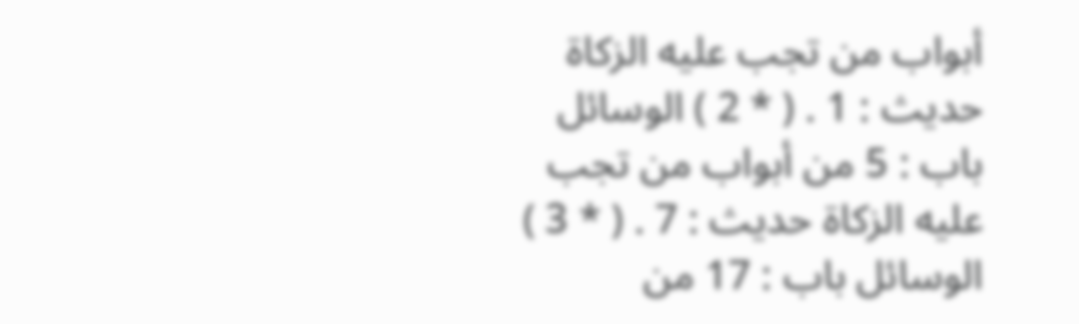أبواب من تجب عليه الزكاة حديث : 1 . ( * 2 ) الوسائل باب : 5 من أبواب من تجب عليه الزكاة حديث : 7 . ( * 3 ) الوسائل باب : 17 من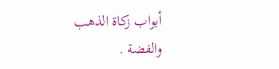أبواب زكاة الذهب والفضة .